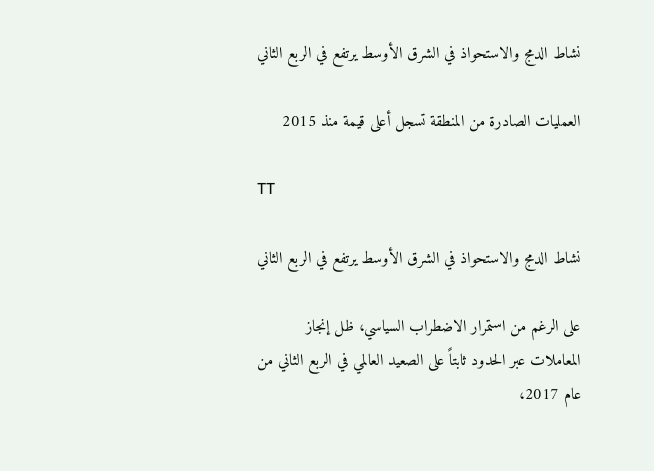نشاط الدمج والاستحواذ في الشرق الأوسط يرتفع في الربع الثاني

العمليات الصادرة من المنطقة تسجل أعلى قيمة منذ 2015

TT

نشاط الدمج والاستحواذ في الشرق الأوسط يرتفع في الربع الثاني

على الرغم من استمرار الاضطراب السياسي، ظل إنجاز المعاملات عبر الحدود ثابتاً على الصعيد العالمي في الربع الثاني من عام 2017،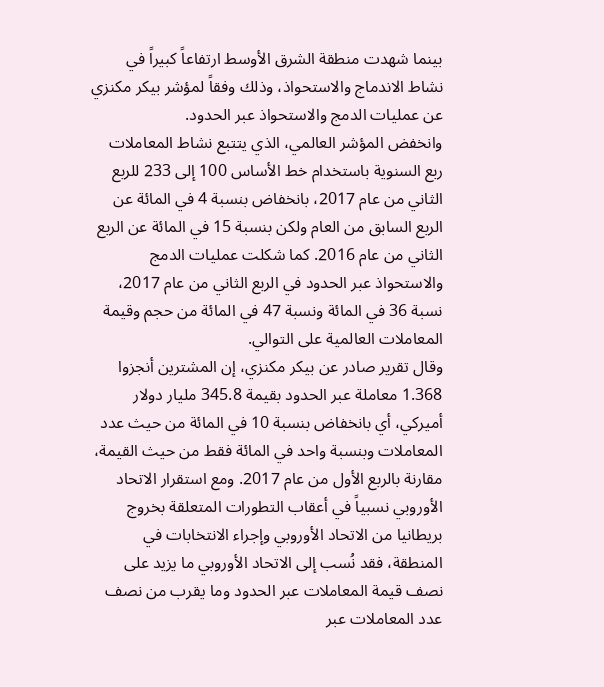بينما شهدت منطقة الشرق الأوسط ارتفاعاً كبيراً في نشاط الاندماج والاستحواذ، وذلك وفقاً لمؤشر بيكر مكنزي عن عمليات الدمج والاستحواذ عبر الحدود.
وانخفض المؤشر العالمي، الذي يتتبع نشاط المعاملات ربع السنوية باستخدام خط الأساس 100 إلى 233 للربع الثاني من عام 2017، بانخفاض بنسبة 4 في المائة عن الربع السابق من العام ولكن بنسبة 15 في المائة عن الربع الثاني من عام 2016. كما شكلت عمليات الدمج والاستحواذ عبر الحدود في الربع الثاني من عام 2017، نسبة 36 في المائة ونسبة 47 في المائة من حجم وقيمة المعاملات العالمية على التوالي.
وقال تقرير صادر عن بيكر مكنزي، إن المشترين أنجزوا 1.368 معاملة عبر الحدود بقيمة 345.8 مليار دولار أميركي، أي بانخفاض بنسبة 10 في المائة من حيث عدد المعاملات وبنسبة واحد في المائة فقط من حيث القيمة، مقارنة بالربع الأول من عام 2017. ومع استقرار الاتحاد الأوروبي نسبياً في أعقاب التطورات المتعلقة بخروج بريطانيا من الاتحاد الأوروبي وإجراء الانتخابات في المنطقة، فقد نُسب إلى الاتحاد الأوروبي ما يزيد على نصف قيمة المعاملات عبر الحدود وما يقرب من نصف عدد المعاملات عبر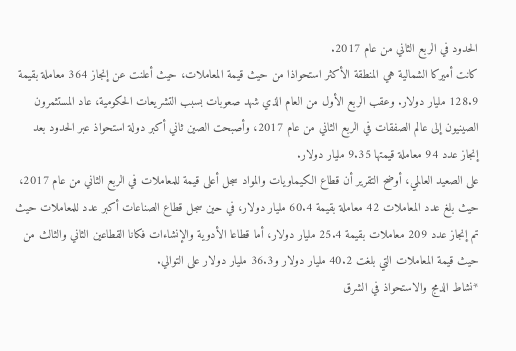الحدود في الربع الثاني من عام 2017.
كانت أميركا الشمالية هي المنطقة الأكثر استحواذا من حيث قيمة المعاملات، حيث أعلنت عن إنجاز 364 معاملة بقيمة 128.9 مليار دولار. وعقب الربع الأول من العام الذي شهد صعوبات بسبب التشريعات الحكومية، عاد المستثمرون الصينيون إلى عالم الصفقات في الربع الثاني من عام 2017، وأصبحت الصين ثاني أكبر دولة استحواذ عبر الحدود بعد إنجاز عدد 94 معاملة قيمتها 9.35 مليار دولار.
على الصعيد العالمي، أوضح التقرير أن قطاع الكيماويات والمواد سجل أعلى قيمة للمعاملات في الربع الثاني من عام 2017، حيث بلغ عدد المعاملات 42 معاملة بقيمة 60.4 مليار دولار، في حين سجل قطاع الصناعات أكبر عدد للمعاملات حيث تم إنجاز عدد 209 معاملات بقيمة 25.4 مليار دولار، أما قطاعا الأدوية والإنشاءات فكانا القطاعين الثاني والثالث من حيث قيمة المعاملات التي بلغت 40.2 مليار دولار و36.3 مليار دولار على التوالي.
*نشاط الدمج والاستحواذ في الشرق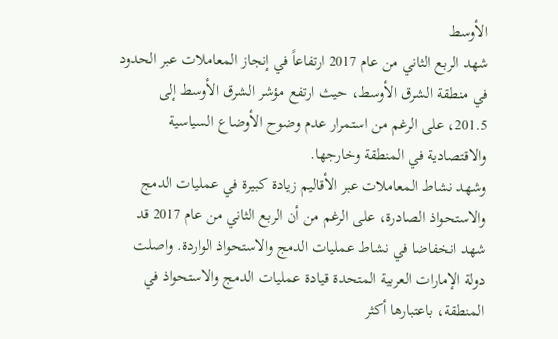الأوسط
شهد الربع الثاني من عام 2017 ارتفاعاً في إنجاز المعاملات عبر الحدود في منطقة الشرق الأوسط، حيث ارتفع مؤشر الشرق الأوسط إلى 201.5، على الرغم من استمرار عدم وضوح الأوضاع السياسية والاقتصادية في المنطقة وخارجها.
وشهد نشاط المعاملات عبر الأقاليم زيادة كبيرة في عمليات الدمج والاستحواذ الصادرة، على الرغم من أن الربع الثاني من عام 2017 قد شهد انخفاضا في نشاط عمليات الدمج والاستحواذ الواردة. واصلت دولة الإمارات العربية المتحدة قيادة عمليات الدمج والاستحواذ في المنطقة، باعتبارها أكثر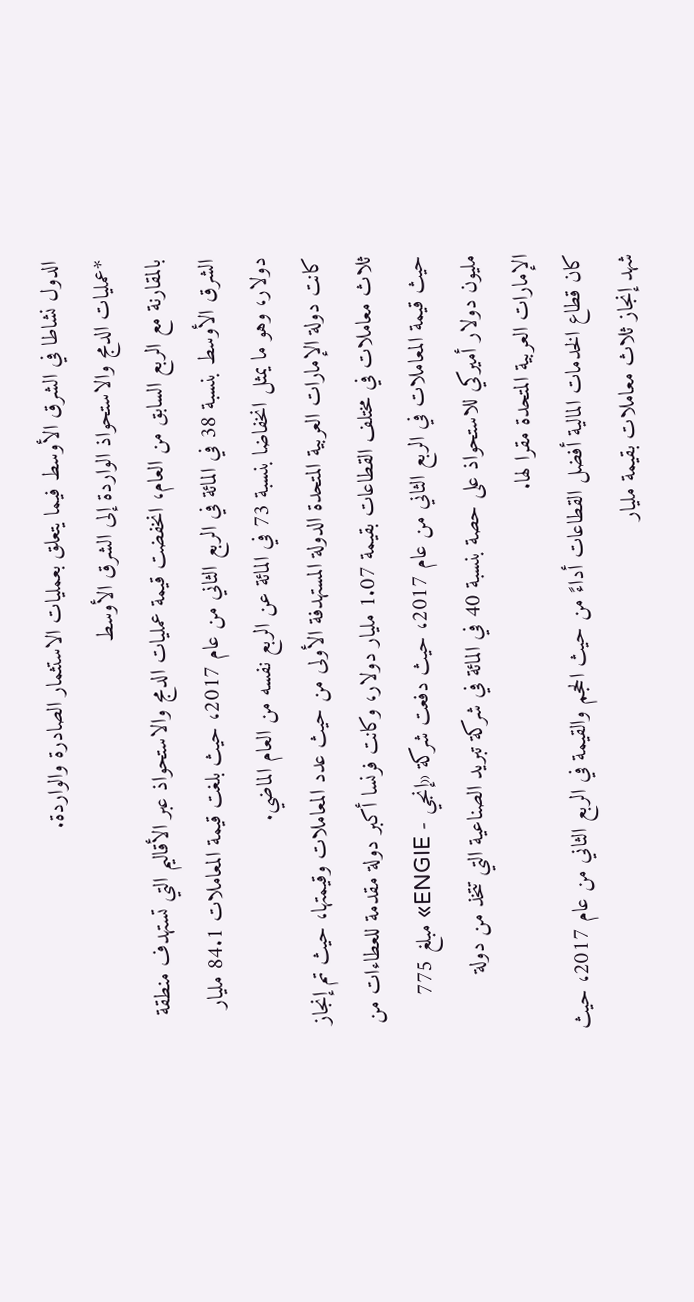الدول نشاطا في الشرق الأوسط فيما يتعلق بعمليات الاستثمار الصادرة والواردة.
*عمليات الدمج والاستحواذ الواردة إلى الشرق الأوسط
بالمقارنة مع الربع السابق من العام، انخفضت قيمة عمليات الدمج والاستحواذ عبر الأقاليم التي تستهدف منطقة الشرق الأوسط بنسبة 38 في المائة في الربع الثاني من عام 2017، حيث بلغت قيمة المعاملات 84.1 مليار دولار، وهو ما يمثل انخفاضا بنسبة 73 في المائة عن الربع نفسه من العام الماضي.
كانت دولة الإمارات العربية المتحدة الدولة المستهدفة الأولى من حيث عدد المعاملات وقيمتها، حيث تم إنجاز ثلاث معاملات في مختلف القطاعات بقيمة 1.07 مليار دولار، وكانت فرنسا أكبر دولة مقدمة للعطاءات من حيث قيمة المعاملات في الربع الثاني من عام 2017، حيث دفعت شركة «إنجي - ENGIE» مبلغ 775 مليون دولار أميركي للاستحواذ على حصة بنسبة 40 في المائة في شركة تبريد الصناعية التي تتخذ من دولة الإمارات العربية المتحدة مقرا لها.
كان قطاع الخدمات المالية أفضل القطاعات أداءً من حيث الحجم والقيمة في الربع الثاني من عام 2017، حيث شهد إنجاز ثلاث معاملات بقيمة مليار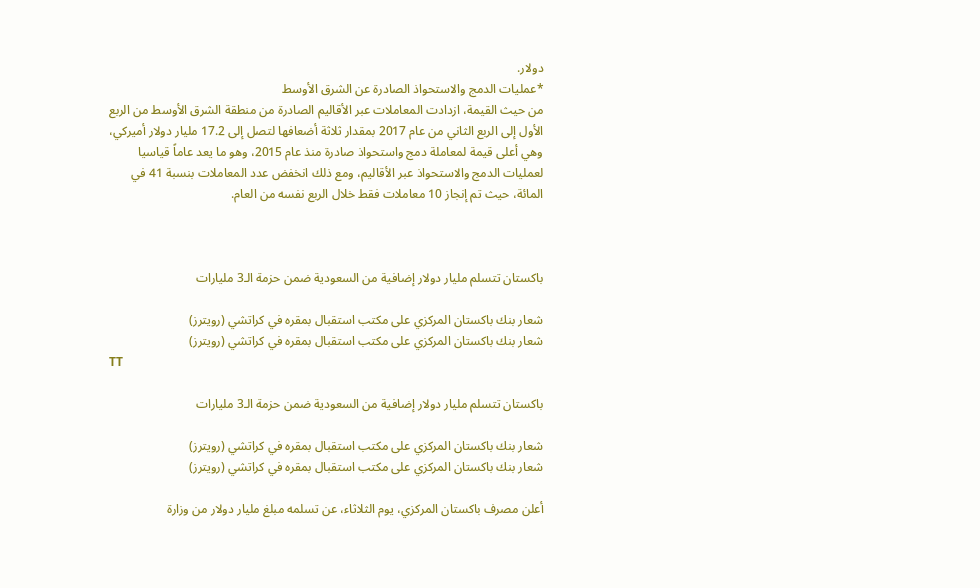دولار.
*عمليات الدمج والاستحواذ الصادرة عن الشرق الأوسط
من حيث القيمة، ازدادت المعاملات عبر الأقاليم الصادرة من منطقة الشرق الأوسط من الربع الأول إلى الربع الثاني من عام 2017 بمقدار ثلاثة أضعافها لتصل إلى 17.2 مليار دولار أميركي، وهي أعلى قيمة لمعاملة دمج واستحواذ صادرة منذ عام 2015، وهو ما يعد عاماً قياسيا لعمليات الدمج والاستحواذ عبر الأقاليم، ومع ذلك انخفض عدد المعاملات بنسبة 41 في المائة، حيث تم إنجاز 10 معاملات فقط خلال الربع نفسه من العام.



باكستان تتسلم مليار دولار إضافية من السعودية ضمن حزمة الـ3 مليارات

شعار بنك باكستان المركزي على مكتب استقبال بمقره في كراتشي (رويترز)
شعار بنك باكستان المركزي على مكتب استقبال بمقره في كراتشي (رويترز)
TT

باكستان تتسلم مليار دولار إضافية من السعودية ضمن حزمة الـ3 مليارات

شعار بنك باكستان المركزي على مكتب استقبال بمقره في كراتشي (رويترز)
شعار بنك باكستان المركزي على مكتب استقبال بمقره في كراتشي (رويترز)

أعلن مصرف باكستان المركزي، يوم الثلاثاء، عن تسلمه مبلغ مليار دولار من وزارة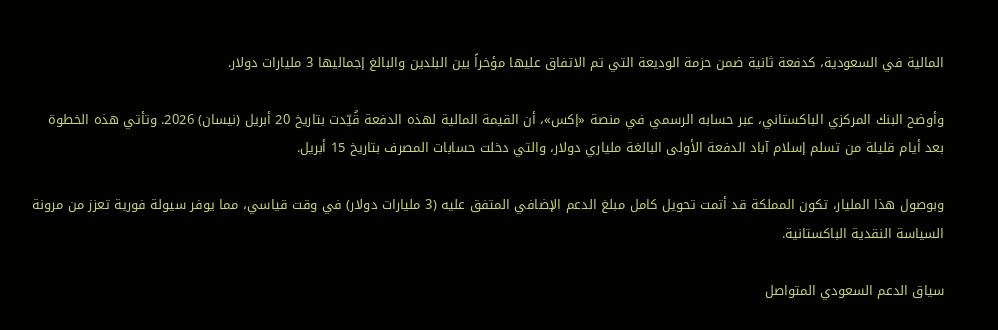المالية في السعودية، كدفعة ثانية ضمن حزمة الوديعة التي تم الاتفاق عليها مؤخراً بين البلدين والبالغ إجماليها 3 مليارات دولار.

وأوضح البنك المركزي الباكستاني، عبر حسابه الرسمي في منصة «إكس»، أن القيمة المالية لهذه الدفعة قُيّدت بتاريخ 20 أبريل (نيسان) 2026. وتأتي هذه الخطوة بعد أيام قليلة من تسلم إسلام آباد الدفعة الأولى البالغة ملياري دولار، والتي دخلت حسابات المصرف بتاريخ 15 أبريل.

وبوصول هذا المليار، تكون المملكة قد أتمت تحويل كامل مبلغ الدعم الإضافي المتفق عليه (3 مليارات دولار) في وقت قياسي، مما يوفر سيولة فورية تعزز من مرونة السياسة النقدية الباكستانية.

سياق الدعم السعودي المتواصل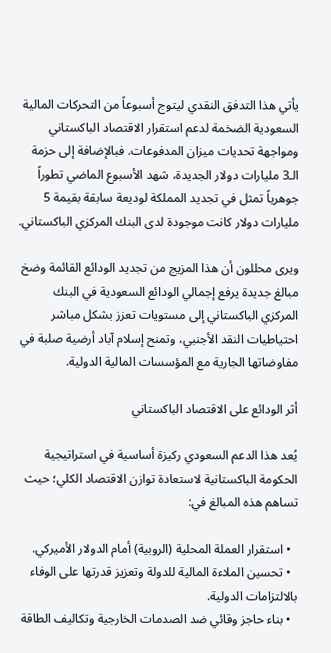يأتي هذا التدفق النقدي ليتوج أسبوعاً من التحركات المالية السعودية الضخمة لدعم استقرار الاقتصاد الباكستاني ومواجهة تحديات ميزان المدفوعات. فبالإضافة إلى حزمة الـ3 مليارات دولار الجديدة، شهد الأسبوع الماضي تطوراً جوهرياً تمثل في تجديد المملكة لوديعة سابقة بقيمة 5 مليارات دولار كانت موجودة لدى البنك المركزي الباكستاني.

ويرى محللون أن هذا المزيج من تجديد الودائع القائمة وضخ مبالغ جديدة يرفع إجمالي الودائع السعودية في البنك المركزي الباكستاني إلى مستويات تعزز بشكل مباشر احتياطيات النقد الأجنبي، وتمنح إسلام آباد أرضية صلبة في مفاوضاتها الجارية مع المؤسسات المالية الدولية.

أثر الودائع على الاقتصاد الباكستاني

يُعد هذا الدعم السعودي ركيزة أساسية في استراتيجية الحكومة الباكستانية لاستعادة توازن الاقتصاد الكلي؛ حيث تساهم هذه المبالغ في:

  • استقرار العملة المحلية (الروبية) أمام الدولار الأميركي.
  • تحسين الملاءة المالية للدولة وتعزيز قدرتها على الوفاء بالالتزامات الدولية.
  • بناء حاجز وقائي ضد الصدمات الخارجية وتكاليف الطاقة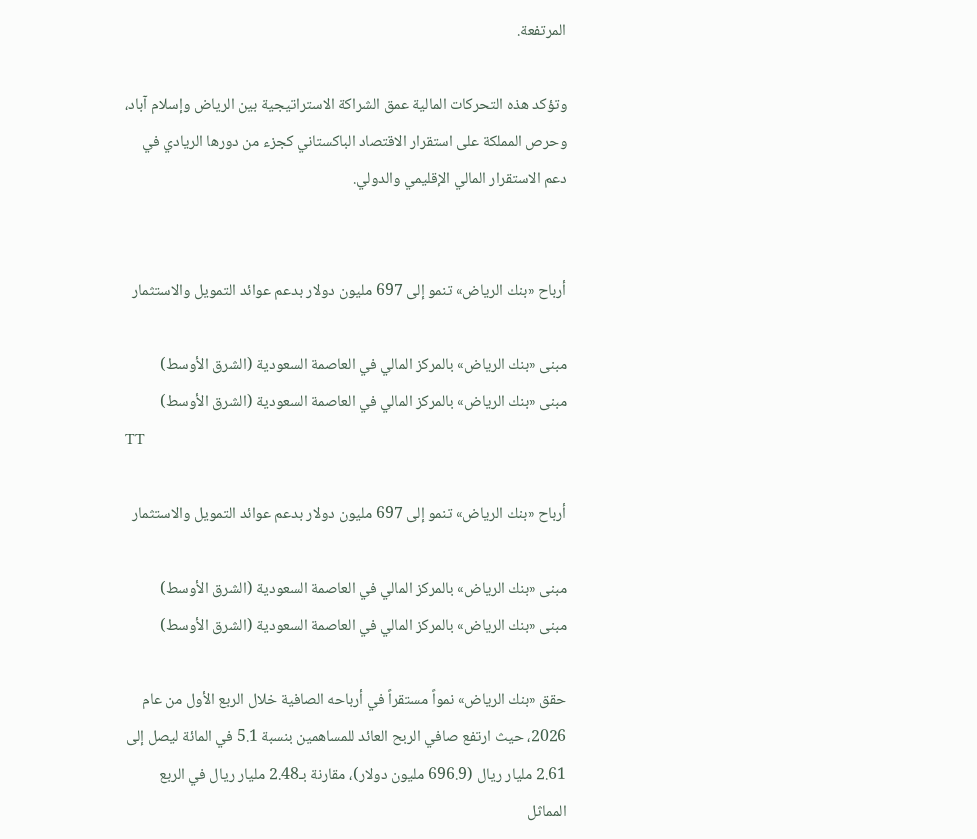المرتفعة.

وتؤكد هذه التحركات المالية عمق الشراكة الاستراتيجية بين الرياض وإسلام آباد، وحرص المملكة على استقرار الاقتصاد الباكستاني كجزء من دورها الريادي في دعم الاستقرار المالي الإقليمي والدولي.


أرباح «بنك الرياض» تنمو إلى 697 مليون دولار بدعم عوائد التمويل والاستثمار

مبنى «بنك الرياض» بالمركز المالي في العاصمة السعودية (الشرق الأوسط)
مبنى «بنك الرياض» بالمركز المالي في العاصمة السعودية (الشرق الأوسط)
TT

أرباح «بنك الرياض» تنمو إلى 697 مليون دولار بدعم عوائد التمويل والاستثمار

مبنى «بنك الرياض» بالمركز المالي في العاصمة السعودية (الشرق الأوسط)
مبنى «بنك الرياض» بالمركز المالي في العاصمة السعودية (الشرق الأوسط)

حقق «بنك الرياض» نمواً مستقراً في أرباحه الصافية خلال الربع الأول من عام 2026، حيث ارتفع صافي الربح العائد للمساهمين بنسبة 5.1 في المائة ليصل إلى 2.61 مليار ريال (696.9 مليون دولار)، مقارنة بـ2.48 مليار ريال في الربع المماثل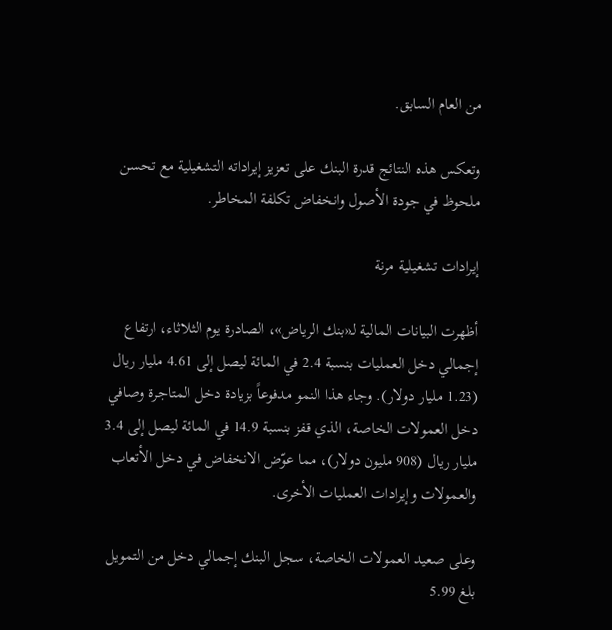من العام السابق.

وتعكس هذه النتائج قدرة البنك على تعزيز إيراداته التشغيلية مع تحسن ملحوظ في جودة الأصول وانخفاض تكلفة المخاطر.

إيرادات تشغيلية مرنة

أظهرت البيانات المالية لـ«بنك الرياض»، الصادرة يوم الثلاثاء، ارتفاع إجمالي دخل العمليات بنسبة 2.4 في المائة ليصل إلى 4.61 مليار ريال (1.23 مليار دولار). وجاء هذا النمو مدفوعاً بزيادة دخل المتاجرة وصافي دخل العمولات الخاصة، الذي قفز بنسبة 14.9 في المائة ليصل إلى 3.4 مليار ريال (908 مليون دولار)، مما عوّض الانخفاض في دخل الأتعاب والعمولات وإيرادات العمليات الأخرى.

وعلى صعيد العمولات الخاصة، سجل البنك إجمالي دخل من التمويل بلغ 5.99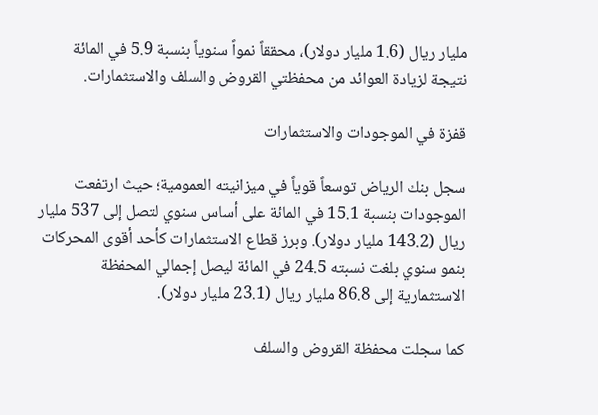مليار ريال (1.6 مليار دولار)، محققاً نمواً سنوياً بنسبة 5.9 في المائة نتيجة لزيادة العوائد من محفظتي القروض والسلف والاستثمارات.

قفزة في الموجودات والاستثمارات

سجل بنك الرياض توسعاً قوياً في ميزانيته العمومية؛ حيث ارتفعت الموجودات بنسبة 15.1 في المائة على أساس سنوي لتصل إلى 537 مليار ريال (143.2 مليار دولار). وبرز قطاع الاستثمارات كأحد أقوى المحركات بنمو سنوي بلغت نسبته 24.5 في المائة ليصل إجمالي المحفظة الاستثمارية إلى 86.8 مليار ريال (23.1 مليار دولار).

كما سجلت محفظة القروض والسلف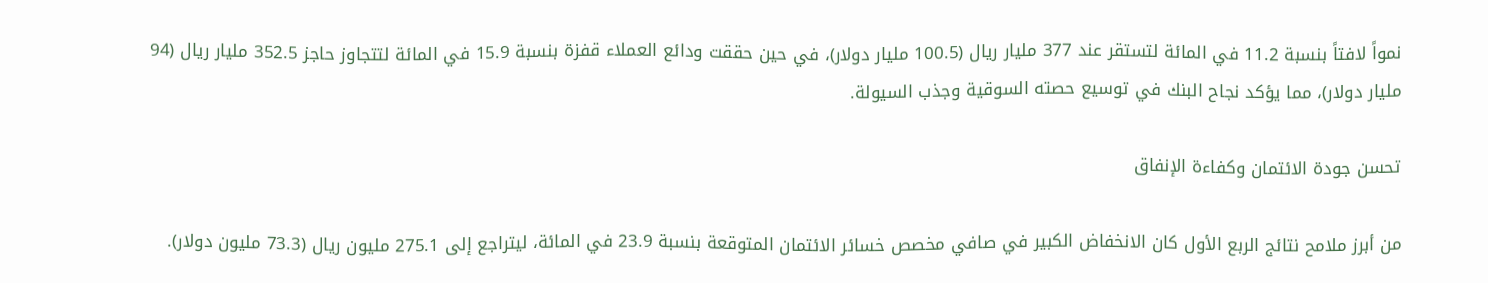نمواً لافتاً بنسبة 11.2 في المائة لتستقر عند 377 مليار ريال (100.5 مليار دولار)، في حين حققت ودائع العملاء قفزة بنسبة 15.9 في المائة لتتجاوز حاجز 352.5 مليار ريال (94 مليار دولار)، مما يؤكد نجاح البنك في توسيع حصته السوقية وجذب السيولة.

تحسن جودة الائتمان وكفاءة الإنفاق

من أبرز ملامح نتائج الربع الأول كان الانخفاض الكبير في صافي مخصص خسائر الائتمان المتوقعة بنسبة 23.9 في المائة، ليتراجع إلى 275.1 مليون ريال (73.3 مليون دولار).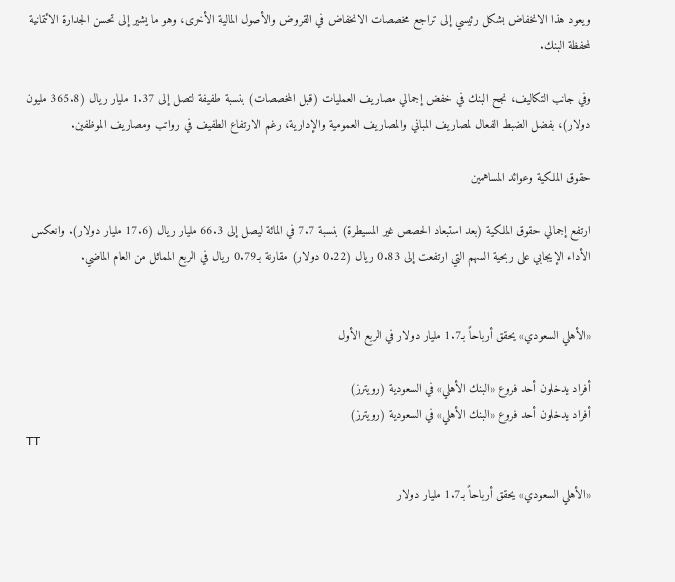ويعود هذا الانخفاض بشكل رئيسي إلى تراجع مخصصات الانخفاض في القروض والأصول المالية الأخرى، وهو ما يشير إلى تحسن الجدارة الائتمانية لمحفظة البنك.

وفي جانب التكاليف، نجح البنك في خفض إجمالي مصاريف العمليات (قبل المخصصات) بنسبة طفيفة لتصل إلى 1.37 مليار ريال (365.8 مليون دولار)، بفضل الضبط الفعال لمصاريف المباني والمصاريف العمومية والإدارية، رغم الارتفاع الطفيف في رواتب ومصاريف الموظفين.

حقوق الملكية وعوائد المساهمين

ارتفع إجمالي حقوق الملكية (بعد استبعاد الحصص غير المسيطرة) بنسبة 7.7 في المائة ليصل إلى 66.3 مليار ريال (17.6 مليار دولار). وانعكس الأداء الإيجابي على ربحية السهم التي ارتفعت إلى 0.83 ريال (0.22 دولار) مقارنة بـ0.79 ريال في الربع المماثل من العام الماضي.


«الأهلي السعودي» يحقق أرباحاً بـ1.7 مليار دولار في الربع الأول

أفراد يدخلون أحد فروع «البنك الأهلي» في السعودية (رويترز)
أفراد يدخلون أحد فروع «البنك الأهلي» في السعودية (رويترز)
TT

«الأهلي السعودي» يحقق أرباحاً بـ1.7 مليار دولار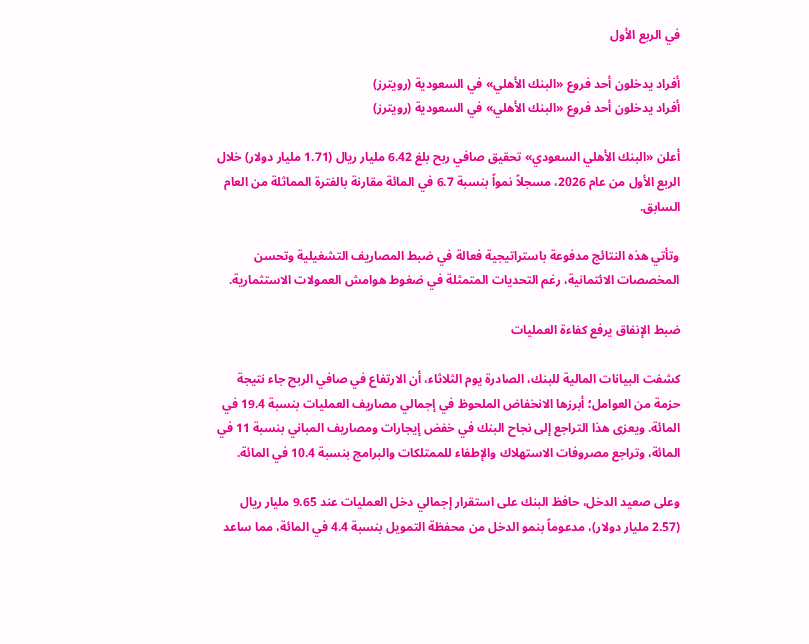في الربع الأول

أفراد يدخلون أحد فروع «البنك الأهلي» في السعودية (رويترز)
أفراد يدخلون أحد فروع «البنك الأهلي» في السعودية (رويترز)

أعلن «البنك الأهلي السعودي» تحقيق صافي ربح بلغ 6.42 مليار ريال (1.71 مليار دولار) خلال الربع الأول من عام 2026، مسجلاً نمواً بنسبة 6.7 في المائة مقارنة بالفترة المماثلة من العام السابق.

وتأتي هذه النتائج مدفوعة باستراتيجية فعالة في ضبط المصاريف التشغيلية وتحسن المخصصات الائتمانية، رغم التحديات المتمثلة في ضغوط هوامش العمولات الاستثمارية.

ضبط الإنفاق يرفع كفاءة العمليات

كشفت البيانات المالية للبنك، الصادرة يوم الثلاثاء، أن الارتفاع في صافي الربح جاء نتيجة حزمة من العوامل؛ أبرزها الانخفاض الملحوظ في إجمالي مصاريف العمليات بنسبة 19.4 في المائة. ويعزى هذا التراجع إلى نجاح البنك في خفض إيجارات ومصاريف المباني بنسبة 11 في المائة، وتراجع مصروفات الاستهلاك والإطفاء للممتلكات والبرامج بنسبة 10.4 في المائة.

وعلى صعيد الدخل، حافظ البنك على استقرار إجمالي دخل العمليات عند 9.65 مليار ريال (2.57 مليار دولار)، مدعوماً بنمو الدخل من محفظة التمويل بنسبة 4.4 في المائة، مما ساعد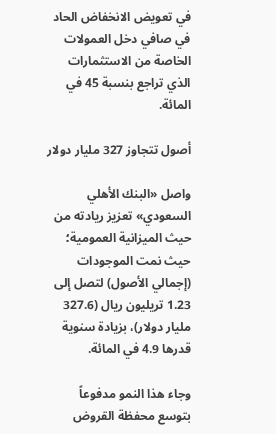في تعويض الانخفاض الحاد في صافي دخل العمولات الخاصة من الاستثمارات الذي تراجع بنسبة 45 في المائة.

أصول تتجاوز 327 مليار دولار

واصل «البنك الأهلي السعودي» تعزيز ريادته من حيث الميزانية العمومية؛ حيث نمت الموجودات (إجمالي الأصول) لتصل إلى 1.23 تريليون ريال (327.6 مليار دولار)، بزيادة سنوية قدرها 4.9 في المائة.

وجاء هذا النمو مدفوعاً بتوسع محفظة القروض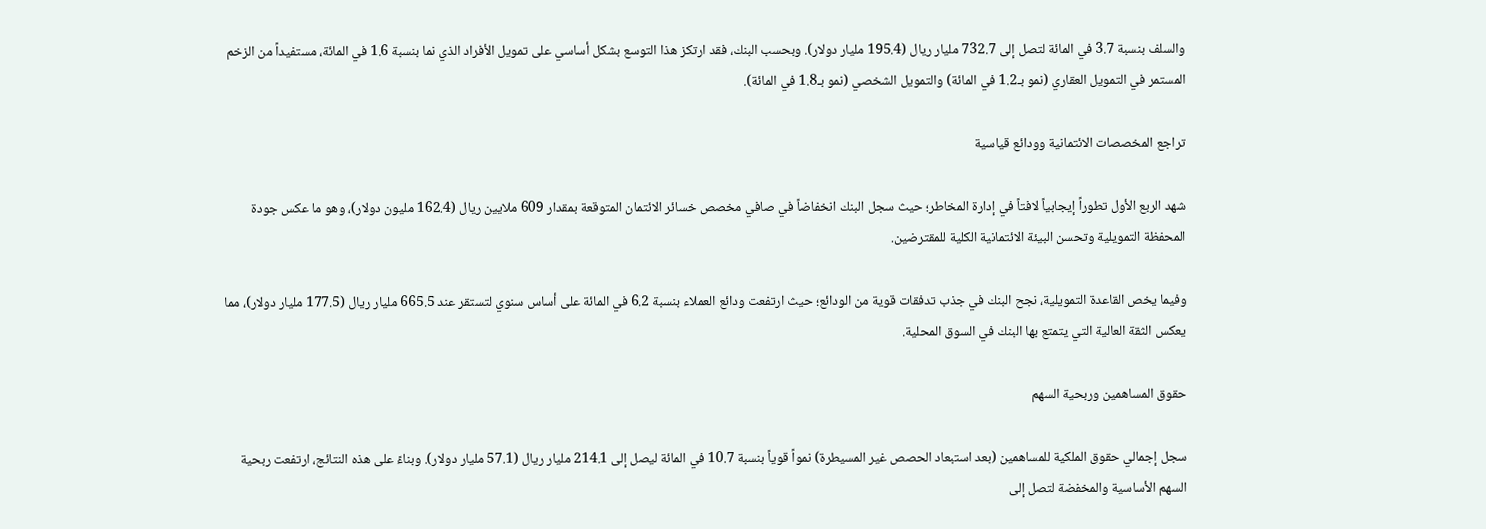والسلف بنسبة 3.7 في المائة لتصل إلى 732.7 مليار ريال (195.4 مليار دولار). وبحسب البنك، فقد ارتكز هذا التوسع بشكل أساسي على تمويل الأفراد الذي نما بنسبة 1.6 في المائة، مستفيداً من الزخم المستمر في التمويل العقاري (نمو بـ1.2 في المائة) والتمويل الشخصي (نمو بـ1.8 في المائة).

تراجع المخصصات الائتمانية وودائع قياسية

شهد الربع الأول تطوراً إيجابياً لافتاً في إدارة المخاطر؛ حيث سجل البنك انخفاضاً في صافي مخصص خسائر الائتمان المتوقعة بمقدار 609 ملايين ريال (162.4 مليون دولار)، وهو ما عكس جودة المحفظة التمويلية وتحسن البيئة الائتمانية الكلية للمقترضين.

وفيما يخص القاعدة التمويلية، نجح البنك في جذب تدفقات قوية من الودائع؛ حيث ارتفعت ودائع العملاء بنسبة 6.2 في المائة على أساس سنوي لتستقر عند 665.5 مليار ريال (177.5 مليار دولار)، مما يعكس الثقة العالية التي يتمتع بها البنك في السوق المحلية.

حقوق المساهمين وربحية السهم

سجل إجمالي حقوق الملكية للمساهمين (بعد استبعاد الحصص غير المسيطرة) نمواً قوياً بنسبة 10.7 في المائة ليصل إلى 214.1 مليار ريال (57.1 مليار دولار). وبناءً على هذه النتائج، ارتفعت ربحية السهم الأساسية والمخفضة لتصل إلى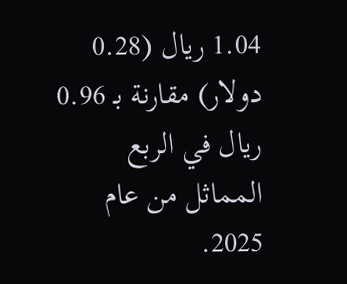1.04 ريال (0.28 دولار) مقارنة بـ 0.96 ريال في الربع المماثل من عام 2025.